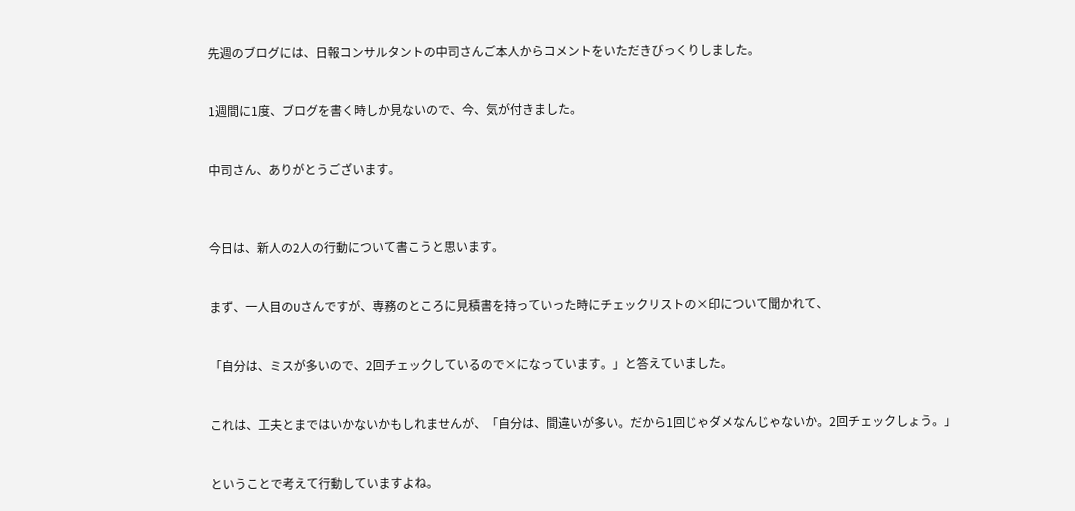先週のブログには、日報コンサルタントの中司さんご本人からコメントをいただきびっくりしました。


1週間に1度、ブログを書く時しか見ないので、今、気が付きました。


中司さん、ありがとうございます。



今日は、新人の2人の行動について書こうと思います。


まず、一人目のUさんですが、専務のところに見積書を持っていった時にチェックリストの×印について聞かれて、


「自分は、ミスが多いので、2回チェックしているので×になっています。」と答えていました。


これは、工夫とまではいかないかもしれませんが、「自分は、間違いが多い。だから1回じゃダメなんじゃないか。2回チェックしょう。」


ということで考えて行動していますよね。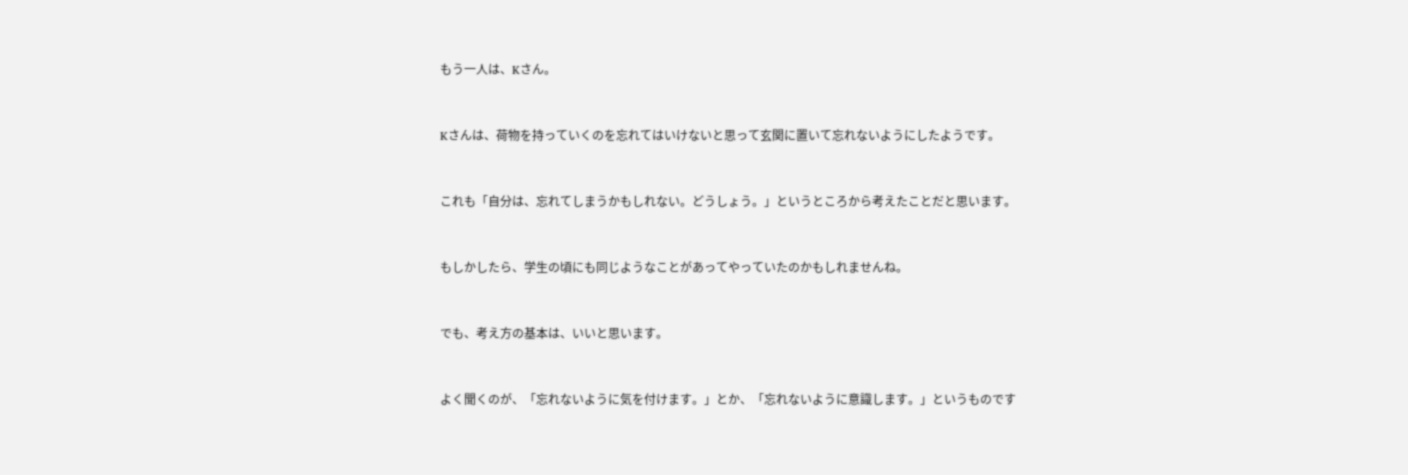もう一人は、Kさん。


Kさんは、荷物を持っていくのを忘れてはいけないと思って玄関に置いて忘れないようにしたようです。


これも「自分は、忘れてしまうかもしれない。どうしょう。」というところから考えたことだと思います。


もしかしたら、学生の頃にも同じようなことがあってやっていたのかもしれませんね。


でも、考え方の基本は、いいと思います。


よく聞くのが、「忘れないように気を付けます。」とか、「忘れないように意識します。」というものです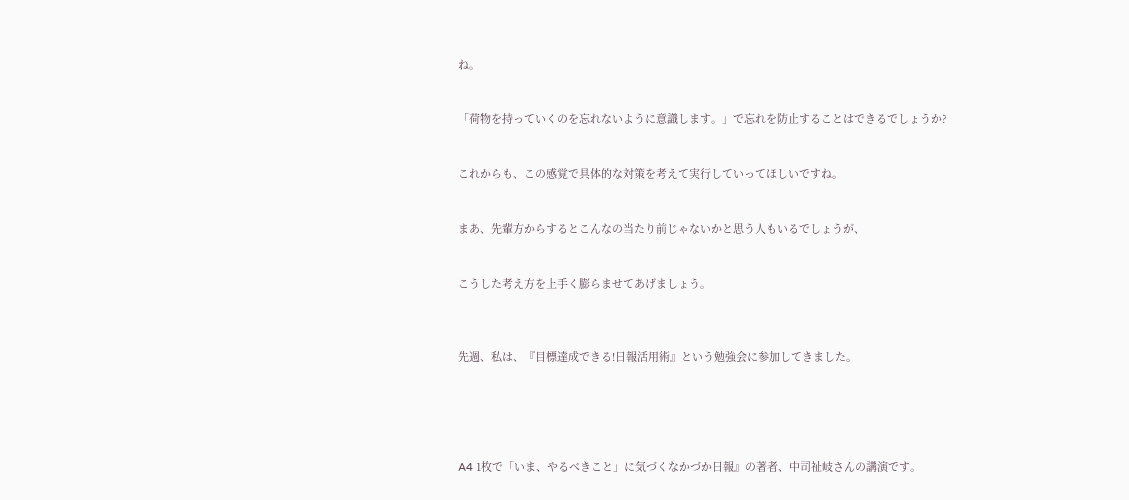ね。


「荷物を持っていくのを忘れないように意識します。」で忘れを防止することはできるでしょうか?


これからも、この感覚で具体的な対策を考えて実行していってほしいですね。


まあ、先輩方からするとこんなの当たり前じゃないかと思う人もいるでしょうが、


こうした考え方を上手く膨らませてあげましょう。



先週、私は、『目標達成できる!日報活用術』という勉強会に参加してきました。





A4 1枚で「いま、やるべきこと」に気づくなかづか日報』の著者、中司祉岐さんの講演です。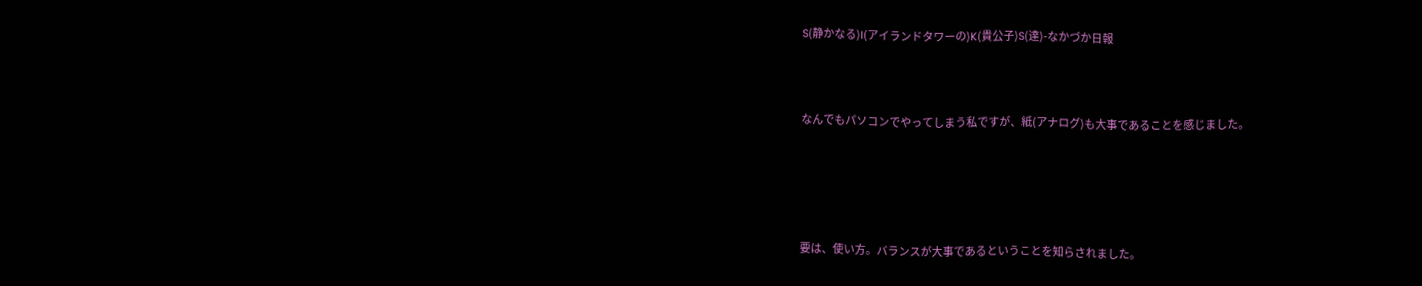S(静かなる)I(アイランドタワーの)K(貴公子)S(達)-なかづか日報



なんでもパソコンでやってしまう私ですが、紙(アナログ)も大事であることを感じました。





要は、使い方。バランスが大事であるということを知らされました。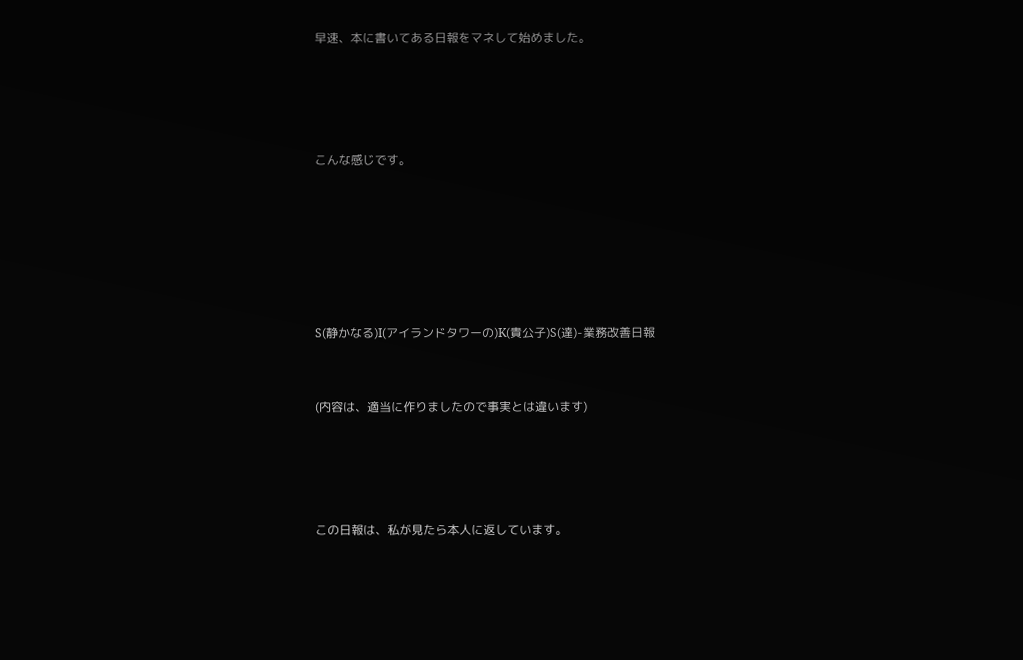早速、本に書いてある日報をマネして始めました。




こんな感じです。






S(静かなる)I(アイランドタワーの)K(貴公子)S(達)-業務改善日報


(内容は、適当に作りましたので事実とは違います)




この日報は、私が見たら本人に返しています。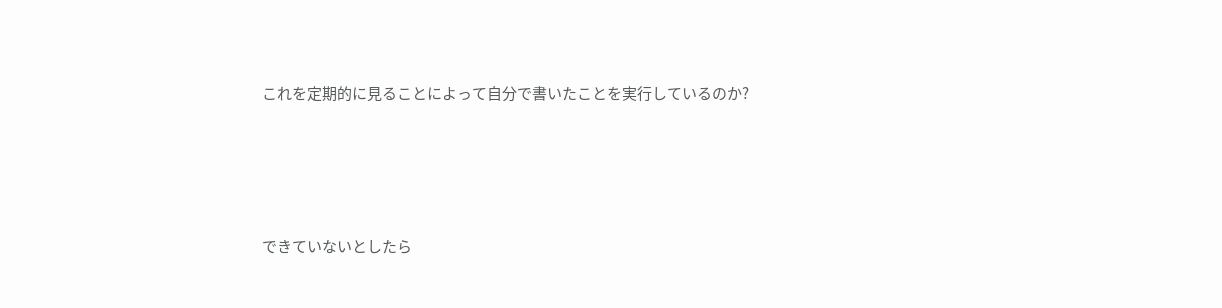これを定期的に見ることによって自分で書いたことを実行しているのか?





できていないとしたら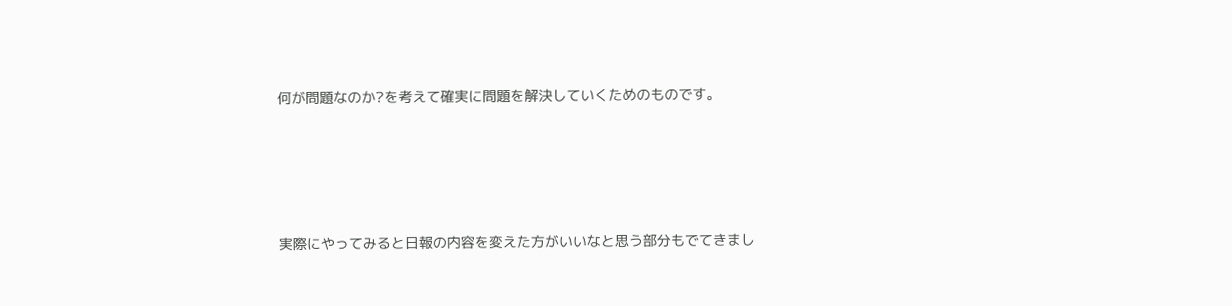何が問題なのか?を考えて確実に問題を解決していくためのものです。





実際にやってみると日報の内容を変えた方がいいなと思う部分もでてきまし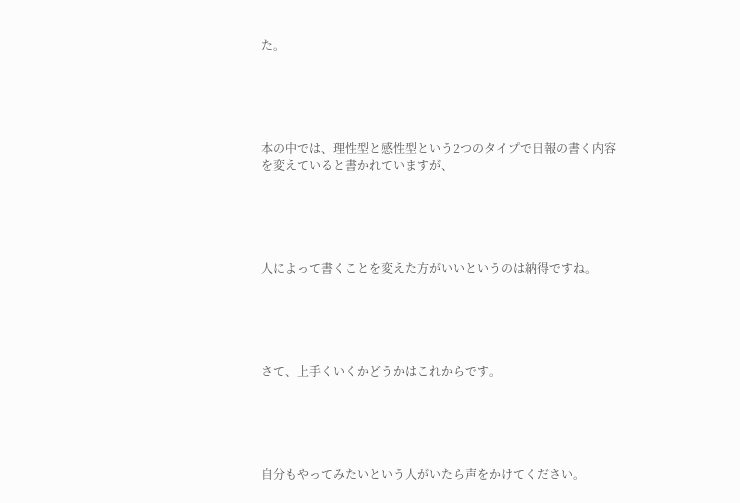た。





本の中では、理性型と感性型という2つのタイプで日報の書く内容を変えていると書かれていますが、





人によって書くことを変えた方がいいというのは納得ですね。





さて、上手くいくかどうかはこれからです。





自分もやってみたいという人がいたら声をかけてください。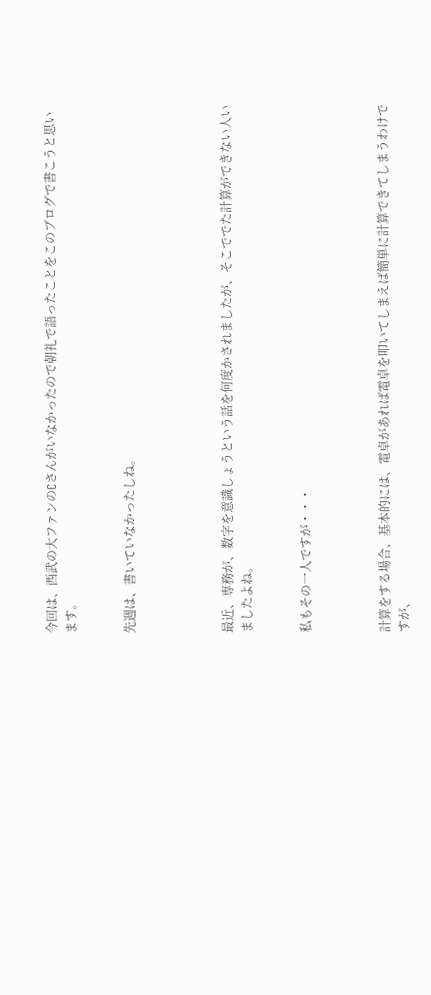今回は、西武の大ファンのCさんがいなかったので朝礼で語ったことをこのブログで書こうと思います。


先週は、書いていなかったしね。




最近、専務が、数字を意識しょうという話を何度かされましたが、そこででた計算ができない人いましたよね。


私もその一人ですが・・・



計算をする場合、基本的には、電卓があれば電卓を叩いてしまえば簡単に計算できてしまうわけですが、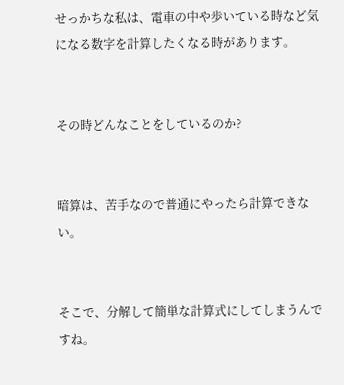せっかちな私は、電車の中や歩いている時など気になる数字を計算したくなる時があります。


その時どんなことをしているのか?


暗算は、苦手なので普通にやったら計算できない。


そこで、分解して簡単な計算式にしてしまうんですね。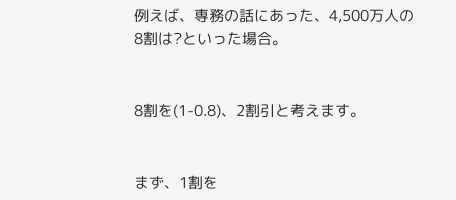例えば、専務の話にあった、4,500万人の8割は?といった場合。


8割を(1-0.8)、2割引と考えます。


まず、1割を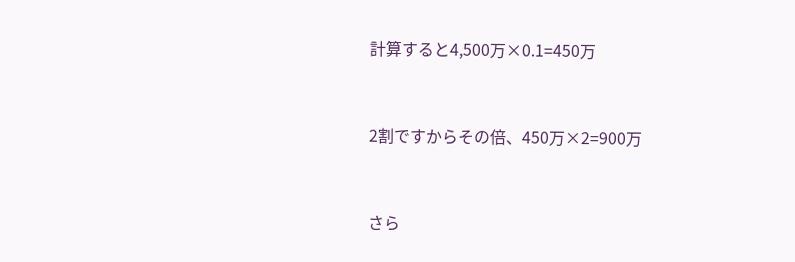計算すると4,500万×0.1=450万


2割ですからその倍、450万×2=900万


さら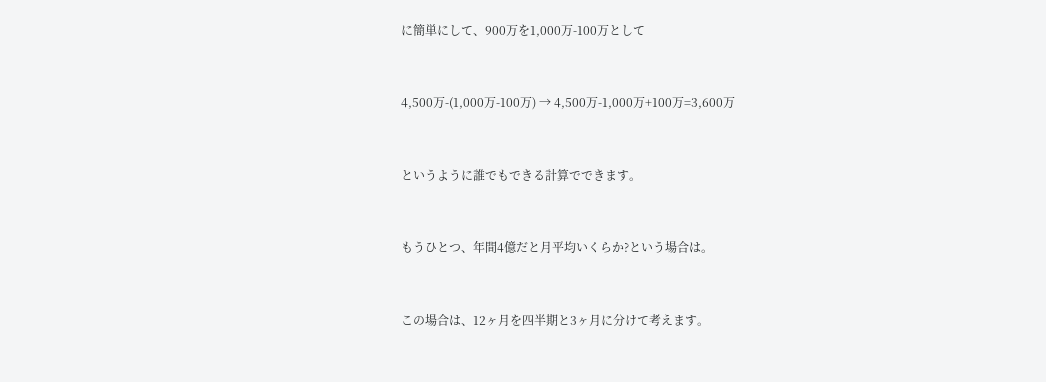に簡単にして、900万を1,000万-100万として


4,500万-(1,000万-100万) → 4,500万-1,000万+100万=3,600万


というように誰でもできる計算でできます。


もうひとつ、年間4億だと月平均いくらか?という場合は。


この場合は、12ヶ月を四半期と3ヶ月に分けて考えます。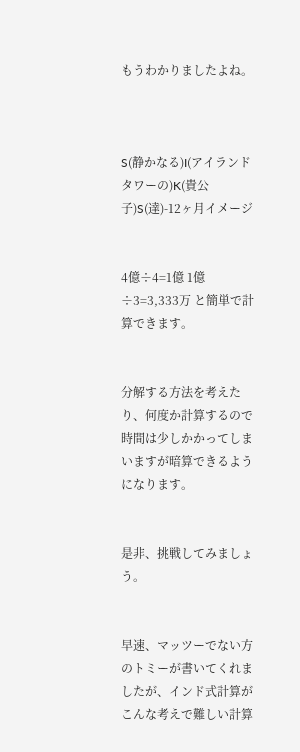もうわかりましたよね。



S(静かなる)I(アイランドタワーの)K(貴公子)S(達)-12ヶ月イメージ


4億÷4=1億 1億÷3=3,333万 と簡単で計算できます。


分解する方法を考えたり、何度か計算するので時間は少しかかってしまいますが暗算できるようになります。


是非、挑戦してみましょう。


早速、マッツーでない方のトミーが書いてくれましたが、インド式計算がこんな考えで難しい計算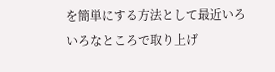を簡単にする方法として最近いろいろなところで取り上げ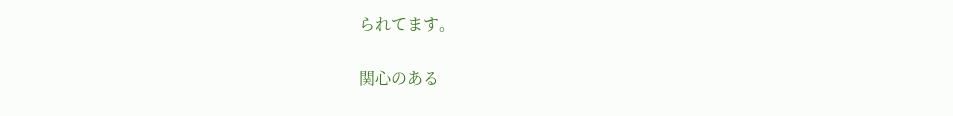られてます。


関心のある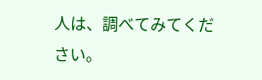人は、調べてみてください。